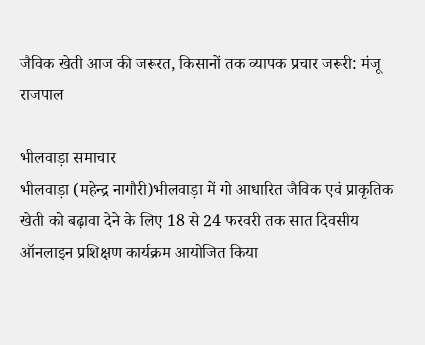जैविक खेती आज की जरूरत, किसानों तक व्यापक प्रचार जरूरी: मंजू राजपाल

भीलवाड़ा समाचार
भीलवाड़ा (महेन्द्र नागौरी)भीलवाड़ा में गो आधारित जैविक एवं प्राकृतिक खेती को बढ़ावा देने के लिए 18 से 24 फरवरी तक सात दिवसीय ऑनलाइन प्रशिक्षण कार्यक्रम आयोजित किया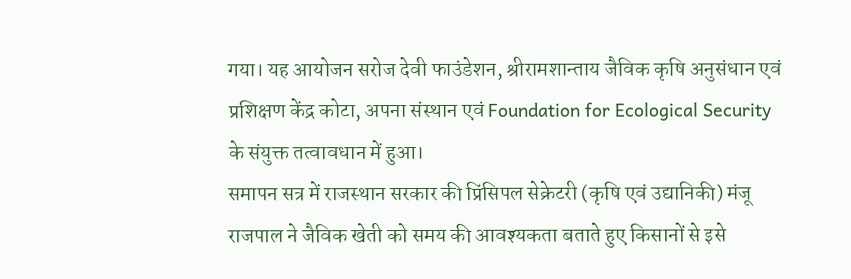गया। यह आयोजन सरोज देवी फाउंडेशन, श्रीरामशान्ताय जैविक कृषि अनुसंधान एवं प्रशिक्षण केंद्र कोटा, अपना संस्थान एवं Foundation for Ecological Security के संयुक्त तत्वावधान में हुआ।
समापन सत्र में राजस्थान सरकार की प्रिंसिपल सेक्रेटरी (कृषि एवं उद्यानिकी) मंजू राजपाल ने जैविक खेती को समय की आवश्यकता बताते हुए किसानों से इसे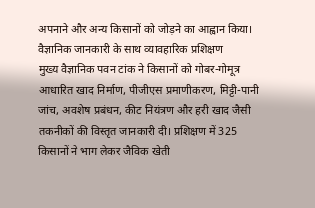अपनाने और अन्य किसानों को जोड़ने का आह्वान किया।
वैज्ञानिक जानकारी के साथ व्यावहारिक प्रशिक्षण
मुख्य वैज्ञानिक पवन टांक ने किसानों को गोबर-गोमूत्र आधारित खाद निर्माण, पीजीएस प्रमाणीकरण, मिट्टी-पानी जांच, अवशेष प्रबंधन, कीट नियंत्रण और हरी खाद जैसी तकनीकों की विस्तृत जानकारी दी। प्रशिक्षण में 325 किसानों ने भाग लेकर जैविक खेती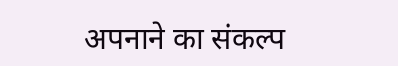अपनाने का संकल्प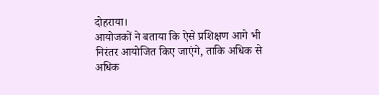दोहराया।
आयोजकों ने बताया कि ऐसे प्रशिक्षण आगे भी निरंतर आयोजित किए जाएंगे, ताकि अधिक से अधिक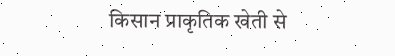किसान प्राकृतिक खेती से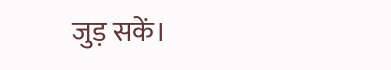जुड़ सकें।